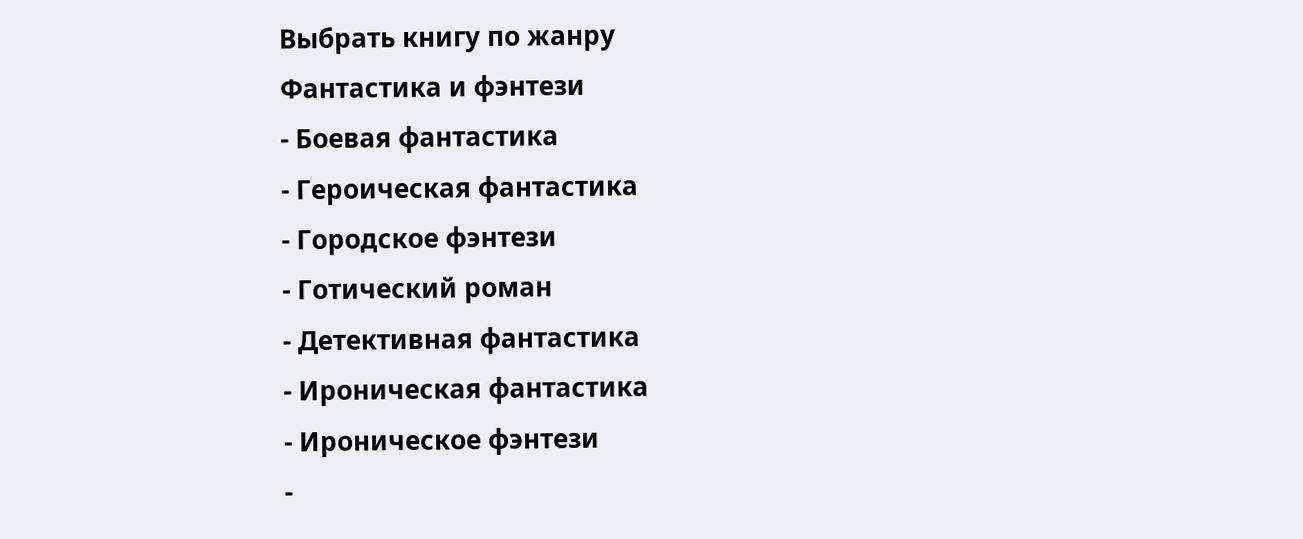Выбрать книгу по жанру
Фантастика и фэнтези
- Боевая фантастика
- Героическая фантастика
- Городское фэнтези
- Готический роман
- Детективная фантастика
- Ироническая фантастика
- Ироническое фэнтези
-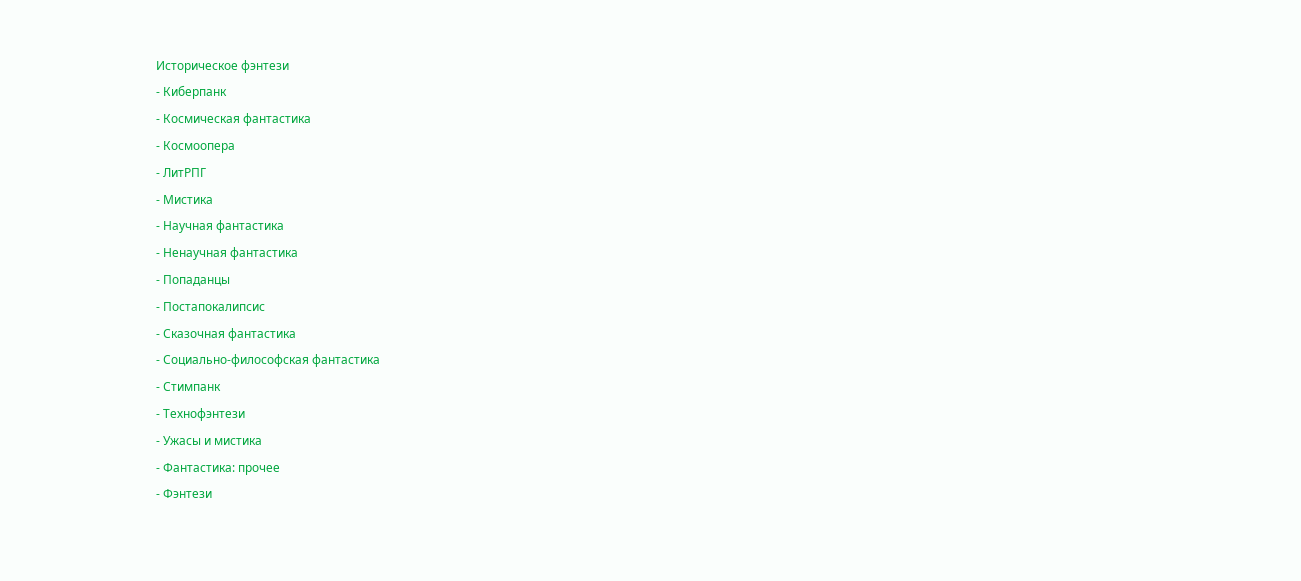Историческое фэнтези
- Киберпанк
- Космическая фантастика
- Космоопера
- ЛитРПГ
- Мистика
- Научная фантастика
- Ненаучная фантастика
- Попаданцы
- Постапокалипсис
- Сказочная фантастика
- Социально-философская фантастика
- Стимпанк
- Технофэнтези
- Ужасы и мистика
- Фантастика: прочее
- Фэнтези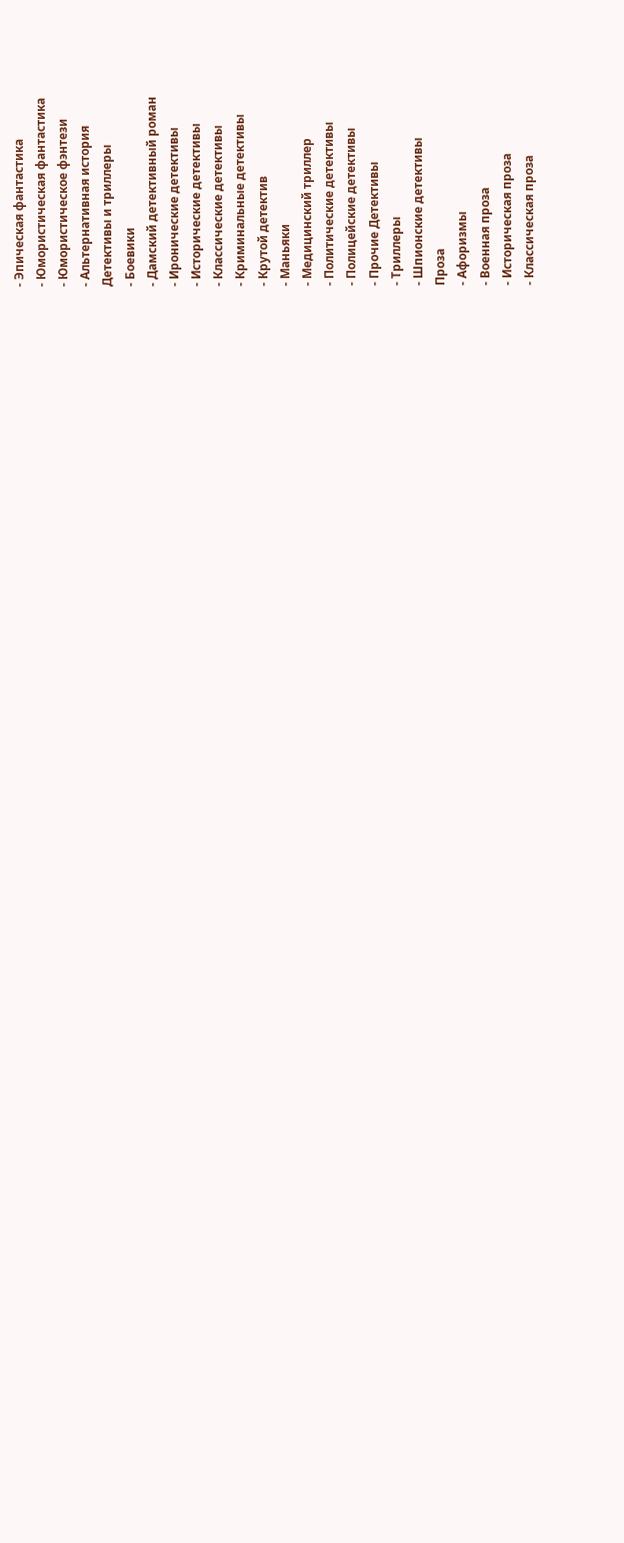- Эпическая фантастика
- Юмористическая фантастика
- Юмористическое фэнтези
- Альтернативная история
Детективы и триллеры
- Боевики
- Дамский детективный роман
- Иронические детективы
- Исторические детективы
- Классические детективы
- Криминальные детективы
- Крутой детектив
- Маньяки
- Медицинский триллер
- Политические детективы
- Полицейские детективы
- Прочие Детективы
- Триллеры
- Шпионские детективы
Проза
- Афоризмы
- Военная проза
- Историческая проза
- Классическая проза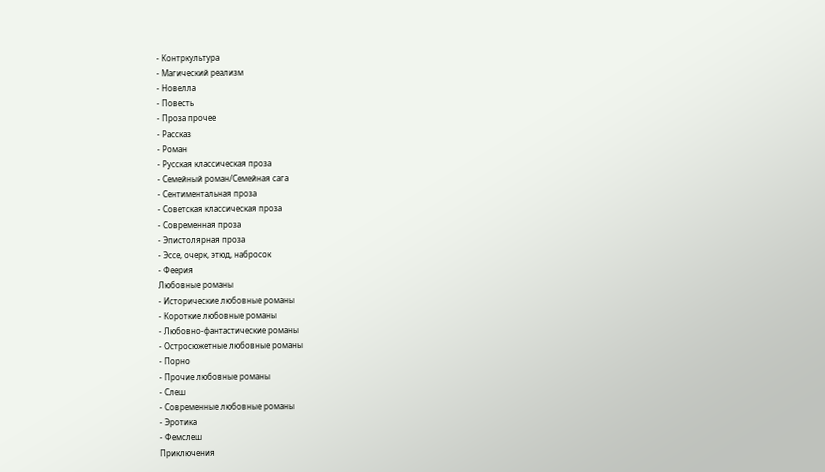- Контркультура
- Магический реализм
- Новелла
- Повесть
- Проза прочее
- Рассказ
- Роман
- Русская классическая проза
- Семейный роман/Семейная сага
- Сентиментальная проза
- Советская классическая проза
- Современная проза
- Эпистолярная проза
- Эссе, очерк, этюд, набросок
- Феерия
Любовные романы
- Исторические любовные романы
- Короткие любовные романы
- Любовно-фантастические романы
- Остросюжетные любовные романы
- Порно
- Прочие любовные романы
- Слеш
- Современные любовные романы
- Эротика
- Фемслеш
Приключения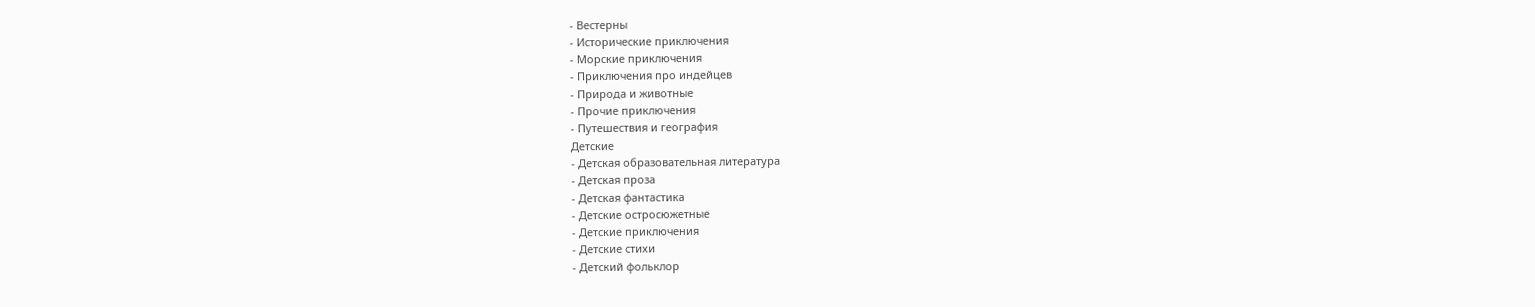- Вестерны
- Исторические приключения
- Морские приключения
- Приключения про индейцев
- Природа и животные
- Прочие приключения
- Путешествия и география
Детские
- Детская образовательная литература
- Детская проза
- Детская фантастика
- Детские остросюжетные
- Детские приключения
- Детские стихи
- Детский фольклор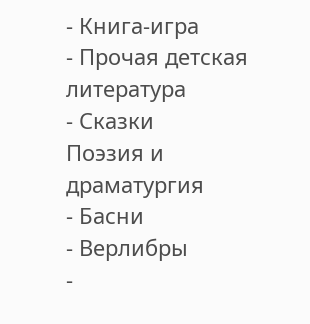- Книга-игра
- Прочая детская литература
- Сказки
Поэзия и драматургия
- Басни
- Верлибры
-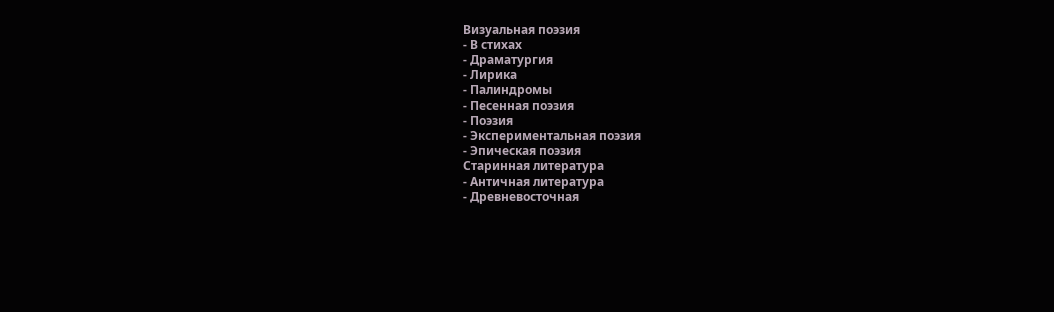Визуальная поэзия
- В стихах
- Драматургия
- Лирика
- Палиндромы
- Песенная поэзия
- Поэзия
- Экспериментальная поэзия
- Эпическая поэзия
Старинная литература
- Античная литература
- Древневосточная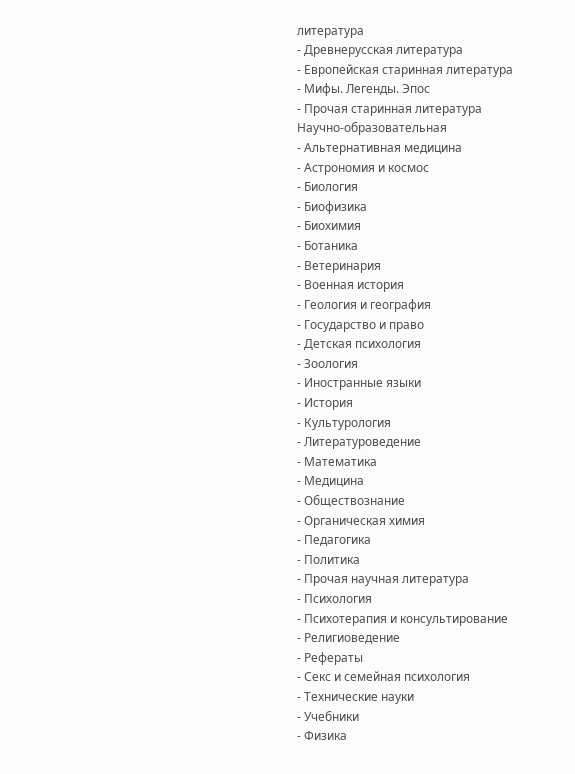литература
- Древнерусская литература
- Европейская старинная литература
- Мифы. Легенды. Эпос
- Прочая старинная литература
Научно-образовательная
- Альтернативная медицина
- Астрономия и космос
- Биология
- Биофизика
- Биохимия
- Ботаника
- Ветеринария
- Военная история
- Геология и география
- Государство и право
- Детская психология
- Зоология
- Иностранные языки
- История
- Культурология
- Литературоведение
- Математика
- Медицина
- Обществознание
- Органическая химия
- Педагогика
- Политика
- Прочая научная литература
- Психология
- Психотерапия и консультирование
- Религиоведение
- Рефераты
- Секс и семейная психология
- Технические науки
- Учебники
- Физика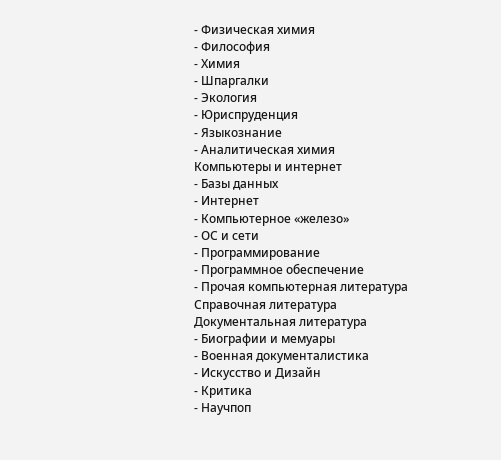- Физическая химия
- Философия
- Химия
- Шпаргалки
- Экология
- Юриспруденция
- Языкознание
- Аналитическая химия
Компьютеры и интернет
- Базы данных
- Интернет
- Компьютерное «железо»
- ОС и сети
- Программирование
- Программное обеспечение
- Прочая компьютерная литература
Справочная литература
Документальная литература
- Биографии и мемуары
- Военная документалистика
- Искусство и Дизайн
- Критика
- Научпоп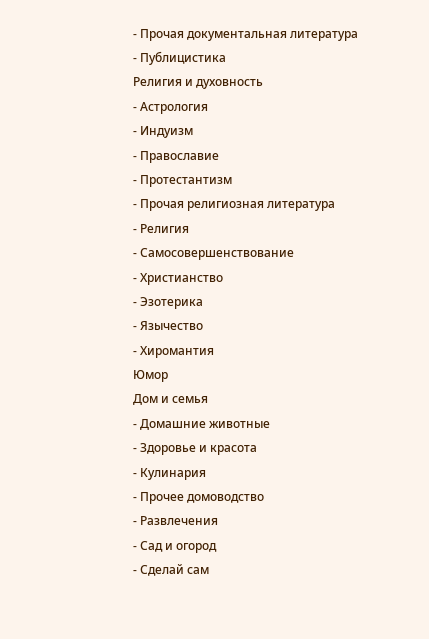- Прочая документальная литература
- Публицистика
Религия и духовность
- Астрология
- Индуизм
- Православие
- Протестантизм
- Прочая религиозная литература
- Религия
- Самосовершенствование
- Христианство
- Эзотерика
- Язычество
- Хиромантия
Юмор
Дом и семья
- Домашние животные
- Здоровье и красота
- Кулинария
- Прочее домоводство
- Развлечения
- Сад и огород
- Сделай сам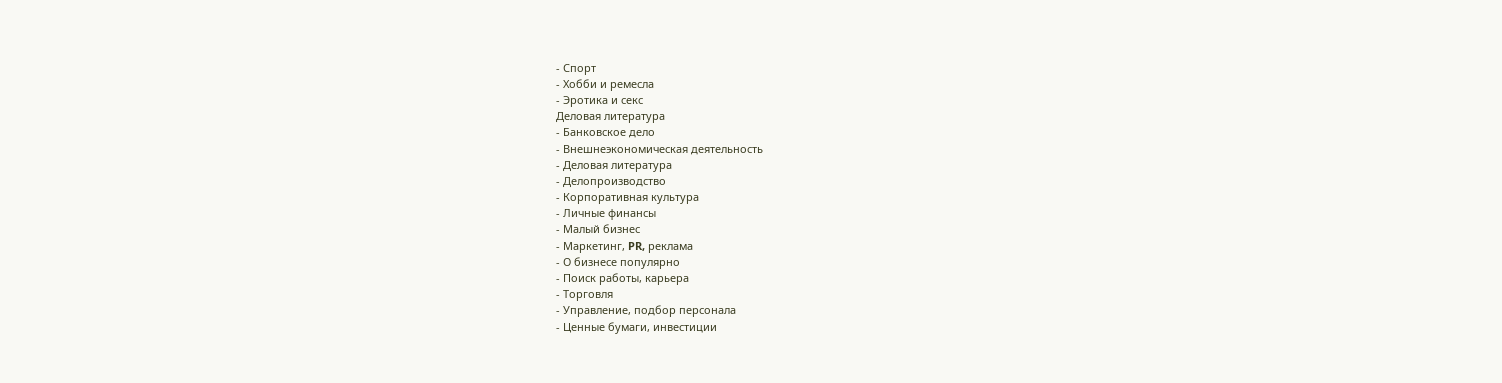- Спорт
- Хобби и ремесла
- Эротика и секс
Деловая литература
- Банковское дело
- Внешнеэкономическая деятельность
- Деловая литература
- Делопроизводство
- Корпоративная культура
- Личные финансы
- Малый бизнес
- Маркетинг, PR, реклама
- О бизнесе популярно
- Поиск работы, карьера
- Торговля
- Управление, подбор персонала
- Ценные бумаги, инвестиции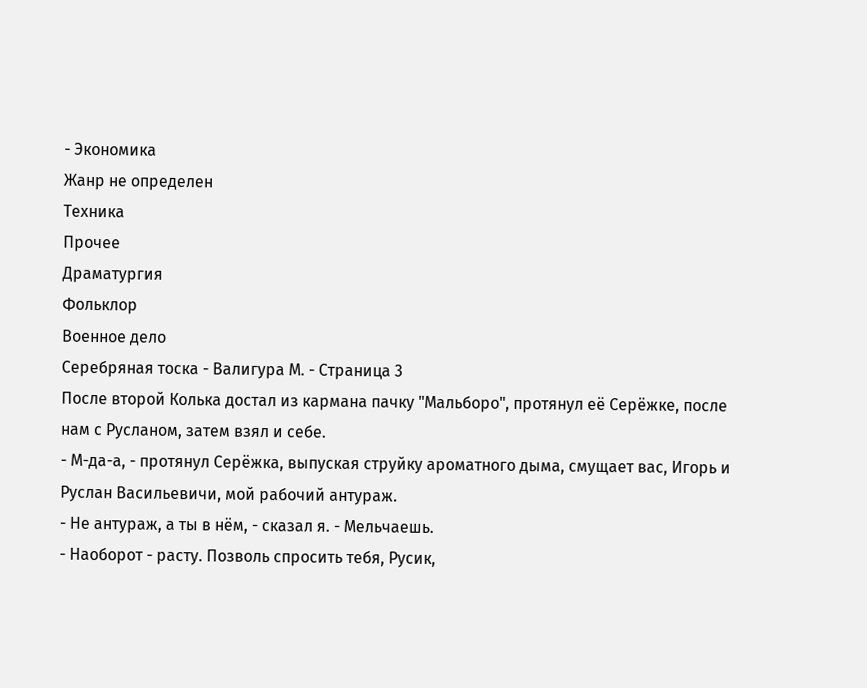- Экономика
Жанр не определен
Техника
Прочее
Драматургия
Фольклор
Военное дело
Серебряная тоска - Валигура М. - Страница 3
После второй Колька достал из кармана пачку "Мальборо", протянул её Серёжке, после нам с Русланом, затем взял и себе.
- М-да-а, - протянул Серёжка, выпуская струйку ароматного дыма, смущает вас, Игорь и Руслан Васильевичи, мой рабочий антураж.
- Не антураж, а ты в нём, - сказал я. - Мельчаешь.
- Наоборот - расту. Позволь спросить тебя, Русик,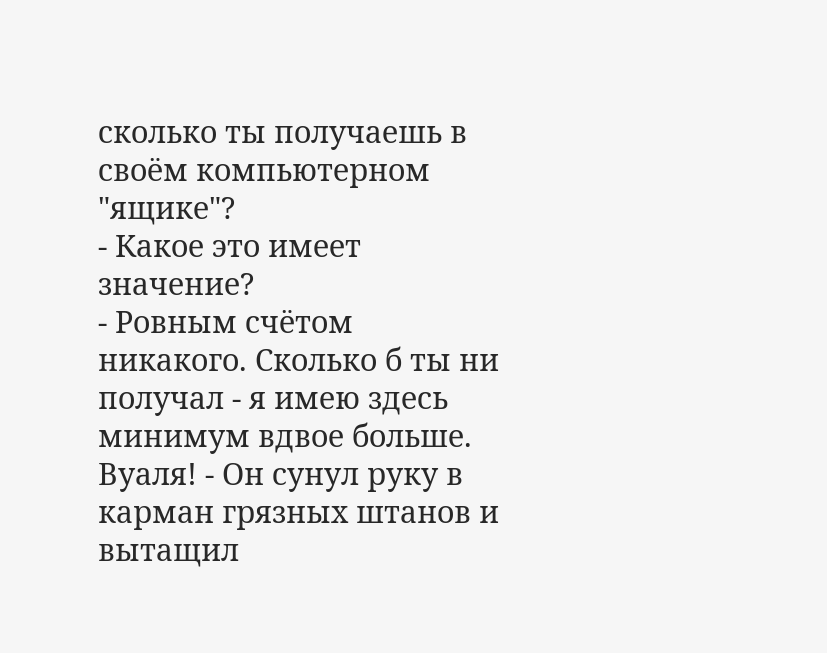сколько ты получаешь в своём компьютерном "ящике"?
- Какое это имеет значение?
- Ровным счётом никакого. Сколько б ты ни получал - я имею здесь минимум вдвое больше. Вуаля! - Он сунул руку в карман грязных штанов и вытащил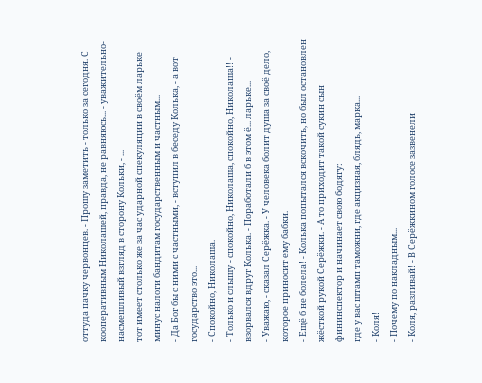оттуда пачку червонцев. - Прошу заметить - только за сегодня. С кооперативным Николашей, правда, не равняюсь... - уважительно-насмешливый взгляд в сторону Кольки, - ...
тот имеет столько же за час ударной спекуляции в своём ларьке минус налоги бандитам государственным и частным...
- Да Бог бы с ними с частными, - вступил в беседу Колька, - а вот государство это...
- Спокойно, Николаша.
- Только и слышу - спокойно, Николаша, спокойно, Николаша!! - взорвался вдруг Колька. - Поработали б в этом ё... ларьке...
- Уважаю, - сказал Серёжка. - У человека болит душа за своё дело, которое приносит ему бабки.
- Ещё б не болела! - Колька попытался вскочить, но был остановлен жёсткой рукой Серёжки. - А то приходит такой сукин сын фининспектор и начинает свою бодягу:
где у вас штамп таможни, где акцизная, блядь, марка...
- Коля!
- Почему по накладным...
- Коля, разливай! - В Серёжкином голосе зазвенели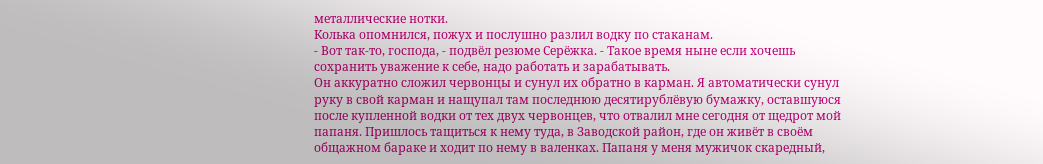металлические нотки.
Колька опомнился, пожух и послушно разлил водку по стаканам.
- Вот так-то, господа, - подвёл резюме Серёжка. - Такое время ныне если хочешь сохранить уважение к себе, надо работать и зарабатывать.
Он аккуратно сложил червонцы и сунул их обратно в карман. Я автоматически сунул руку в свой карман и нащупал там последнюю десятирублёвую бумажку, оставшуюся после купленной водки от тех двух червонцев, что отвалил мне сегодня от щедрот мой папаня. Пришлось тащиться к нему туда, в Заводской район, где он живёт в своём общажном бараке и ходит по нему в валенках. Папаня у меня мужичок скаредный,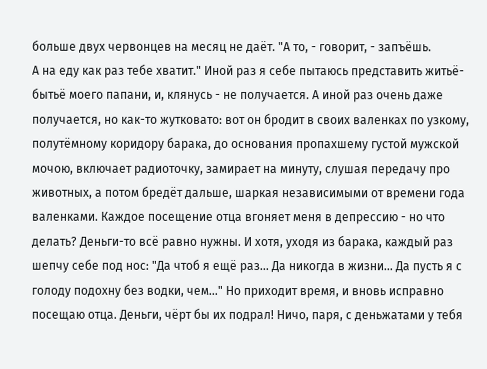больше двух червонцев на месяц не даёт. "А то, - говорит, - запъёшь.
А на еду как раз тебе хватит." Иной раз я себе пытаюсь представить житьё-бытьё моего папани, и, клянусь - не получается. А иной раз очень даже получается, но как-то жутковато: вот он бродит в своих валенках по узкому, полутёмному коридору барака, до основания пропахшему густой мужской мочою, включает радиоточку, замирает на минуту, слушая передачу про животных, а потом бредёт дальше, шаркая независимыми от времени года валенками. Каждое посещение отца вгоняет меня в депрессию - но что делать? Деньги-то всё равно нужны. И хотя, уходя из барака, каждый раз шепчу себе под нос: "Да чтоб я ещё раз... Да никогда в жизни... Да пусть я с голоду подохну без водки, чем..." Но приходит время, и вновь исправно посещаю отца. Деньги, чёрт бы их подрал! Ничо, паря, с деньжатами у тебя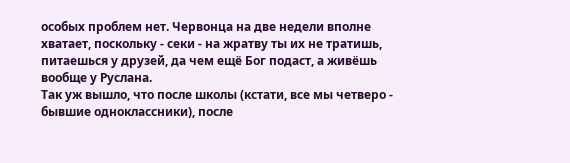особых проблем нет. Червонца на две недели вполне хватает, поскольку - секи - на жратву ты их не тратишь, питаешься у друзей, да чем ещё Бог подаст, а живёшь вообще у Руслана.
Так уж вышло, что после школы (кстати, все мы четверо - бывшие одноклассники), после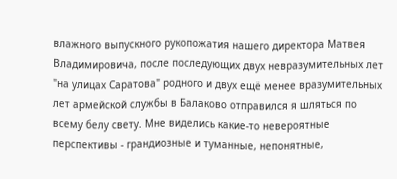влажного выпускного рукопожатия нашего директора Матвея Владимировича, после последующих двух невразумительных лет "на улицах Саратова" родного и двух ещё менее вразумительных лет армейской службы в Балаково отправился я шляться по всему белу свету. Мне виделись какие-то невероятные перспективы - грандиозные и туманные, непонятные,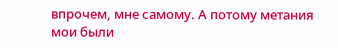впрочем, мне самому. А потому метания мои были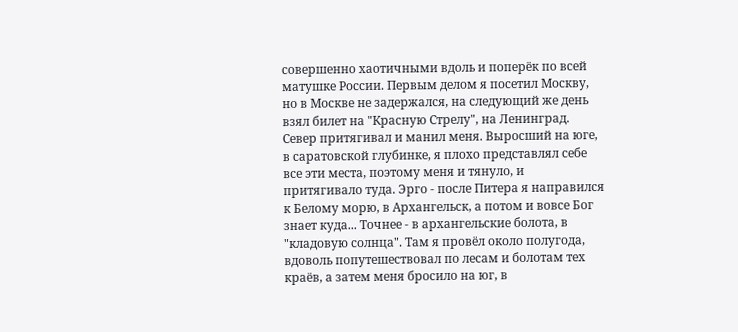совершенно хаотичными вдоль и поперёк по всей матушке России. Первым делом я посетил Москву, но в Москве не задержался, на следующий же день взял билет на "Красную Стрелу", на Ленинград. Север притягивал и манил меня. Выросший на юге, в саратовской глубинке, я плохо представлял себе все эти места, поэтому меня и тянуло, и притягивало туда. Эрго - после Питера я направился к Белому морю, в Архангельск, а потом и вовсе Бог знает куда... Точнее - в архангельские болота, в "кладовую солнца". Там я провёл около полугода, вдоволь попутешествовал по лесам и болотам тех краёв, а затем меня бросило на юг, в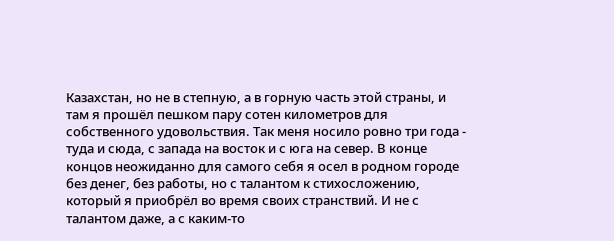Казахстан, но не в степную, а в горную часть этой страны, и там я прошёл пешком пару сотен километров для собственного удовольствия. Так меня носило ровно три года - туда и сюда, с запада на восток и с юга на север. В конце концов неожиданно для самого себя я осел в родном городе без денег, без работы, но с талантом к стихосложению, который я приобрёл во время своих странствий. И не с талантом даже, а с каким-то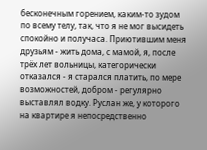бесконечным горением, каким-то зудом по всему телу, так, что я не мог высидеть спокойно и получаса. Приютившим меня друзьям - жить дома, с мамой, я, после трёх лет вольницы, категорически отказался - я старался платить, по мере возможностей, добром - регулярно выставлял водку. Руслан же, у которого на квартире я непосредственно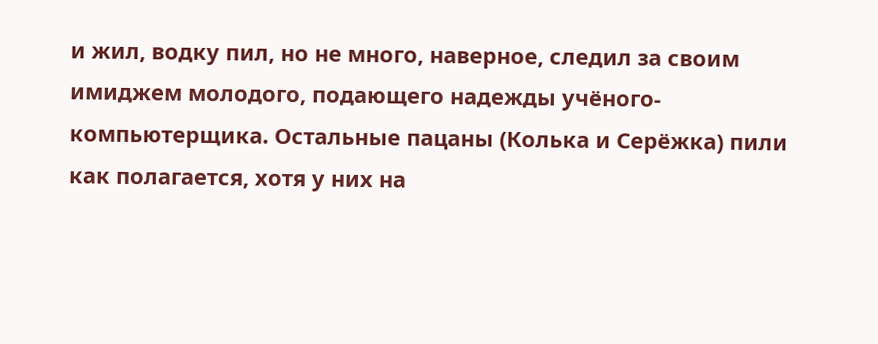и жил, водку пил, но не много, наверное, следил за своим имиджем молодого, подающего надежды учёного-компьютерщика. Остальные пацаны (Колька и Серёжка) пили как полагается, хотя у них на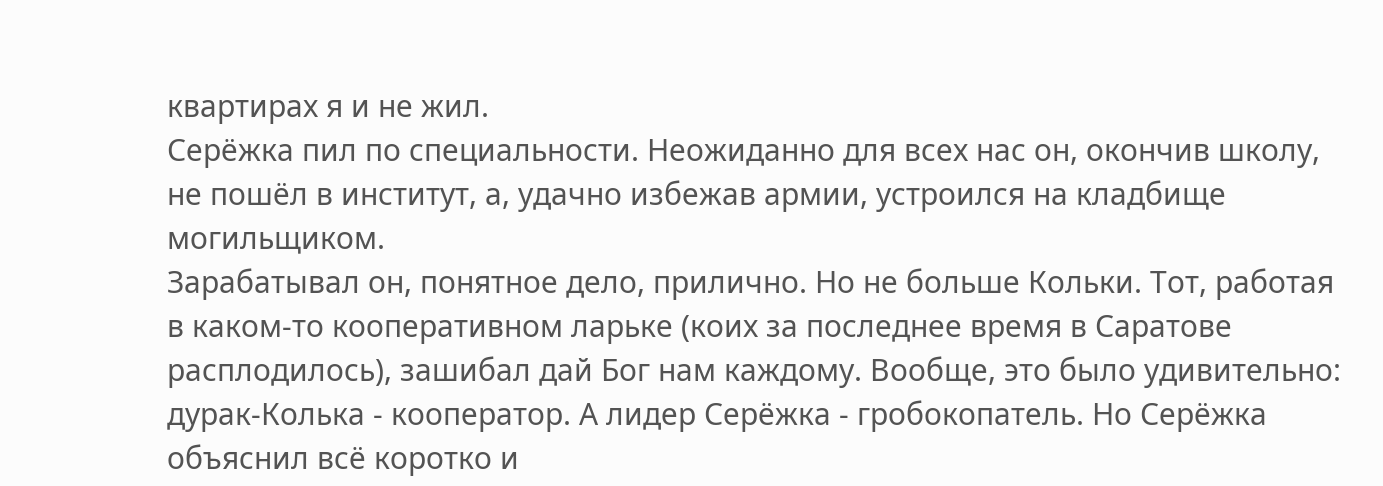квартирах я и не жил.
Серёжка пил по специальности. Неожиданно для всех нас он, окончив школу, не пошёл в институт, а, удачно избежав армии, устроился на кладбище могильщиком.
Зарабатывал он, понятное дело, прилично. Но не больше Кольки. Тот, работая в каком-то кооперативном ларьке (коих за последнее время в Саратове расплодилось), зашибал дай Бог нам каждому. Вообще, это было удивительно: дурак-Колька - кооператор. А лидер Серёжка - гробокопатель. Но Серёжка объяснил всё коротко и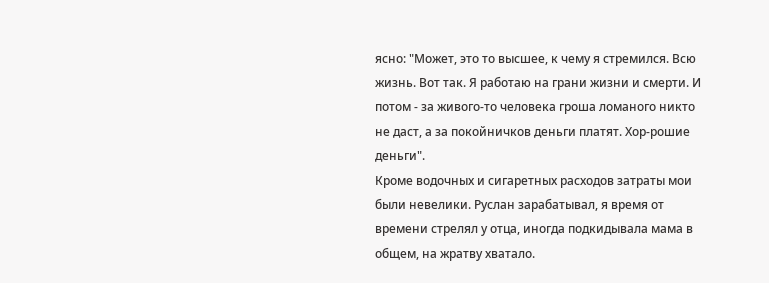ясно: "Может, это то высшее, к чему я стремился. Всю жизнь. Вот так. Я работаю на грани жизни и смерти. И потом - за живого-то человека гроша ломаного никто не даст, а за покойничков деньги платят. Хор-рошие деньги".
Кроме водочных и сигаретных расходов затраты мои были невелики. Руслан зарабатывал, я время от времени стрелял у отца, иногда подкидывала мама в общем, на жратву хватало.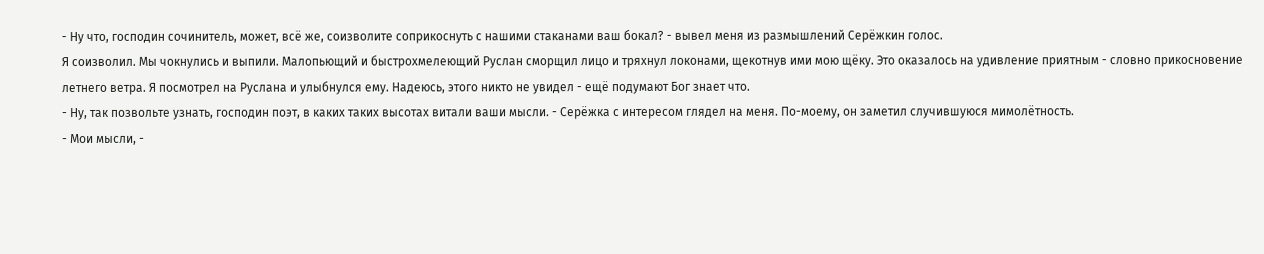- Ну что, господин сочинитель, может, всё же, соизволите соприкоснуть с нашими стаканами ваш бокал? - вывел меня из размышлений Серёжкин голос.
Я соизволил. Мы чокнулись и выпили. Малопьющий и быстрохмелеющий Руслан сморщил лицо и тряхнул локонами, щекотнув ими мою щёку. Это оказалось на удивление приятным - словно прикосновение летнего ветра. Я посмотрел на Руслана и улыбнулся ему. Надеюсь, этого никто не увидел - ещё подумают Бог знает что.
- Ну, так позвольте узнать, господин поэт, в каких таких высотах витали ваши мысли. - Серёжка с интересом глядел на меня. По-моему, он заметил случившуюся мимолётность.
- Мои мысли, -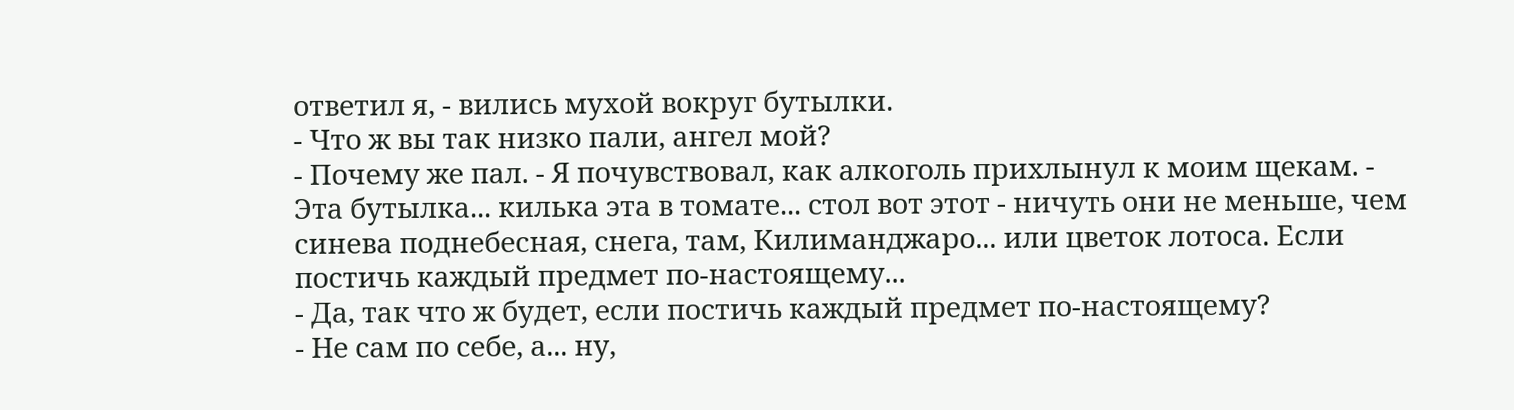ответил я, - вились мухой вокруг бутылки.
- Что ж вы так низко пали, ангел мой?
- Почему же пал. - Я почувствовал, как алкоголь прихлынул к моим щекам. - Эта бутылка... килька эта в томате... стол вот этот - ничуть они не меньше, чем синева поднебесная, снега, там, Килиманджаро... или цветок лотоса. Если постичь каждый предмет по-настоящему...
- Да, так что ж будет, если постичь каждый предмет по-настоящему?
- Не сам по себе, а... ну,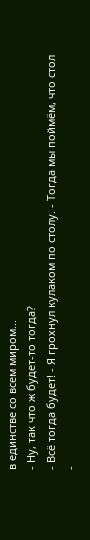в единстве со всем миром...
- Ну, так что ж будет-то тогда?
- Всё тогда будет! - Я грохнул кулаком по столу. - Тогда мы поймём, что стол -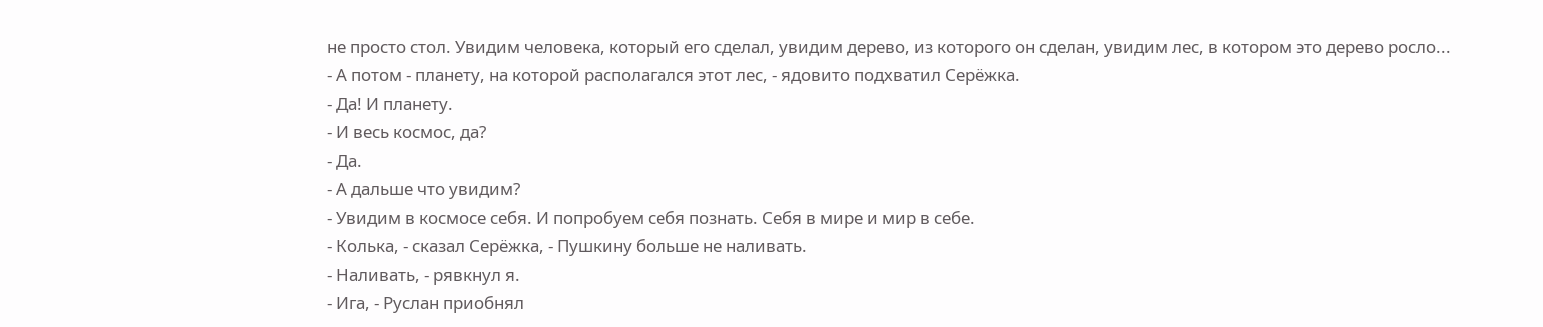не просто стол. Увидим человека, который его сделал, увидим дерево, из которого он сделан, увидим лес, в котором это дерево росло...
- А потом - планету, на которой располагался этот лес, - ядовито подхватил Серёжка.
- Да! И планету.
- И весь космос, да?
- Да.
- А дальше что увидим?
- Увидим в космосе себя. И попробуем себя познать. Себя в мире и мир в себе.
- Колька, - сказал Серёжка, - Пушкину больше не наливать.
- Наливать, - рявкнул я.
- Ига, - Руслан приобнял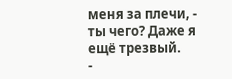меня за плечи, - ты чего? Даже я ещё трезвый.
-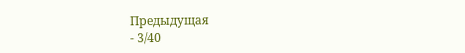Предыдущая
- 3/40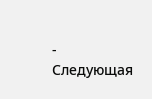- Следующая